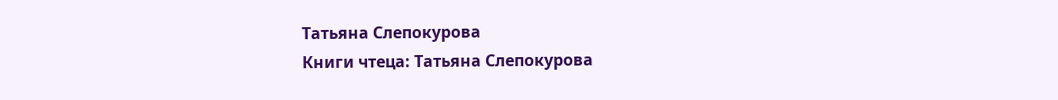Татьяна Слепокурова
Книги чтеца: Татьяна Слепокурова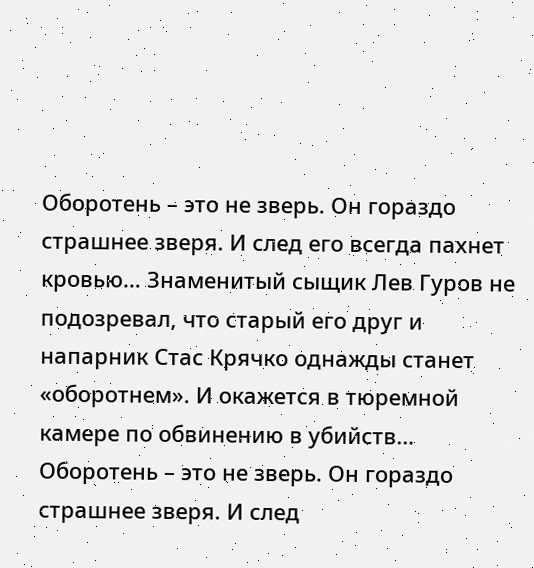Оборотень – это не зверь. Он гораздо страшнее зверя. И след его всегда пахнет кровью… Знаменитый сыщик Лев Гуров не подозревал, что старый его друг и напарник Стас Крячко однажды станет «оборотнем». И окажется в тюремной камере по обвинению в убийств…
Оборотень – это не зверь. Он гораздо страшнее зверя. И след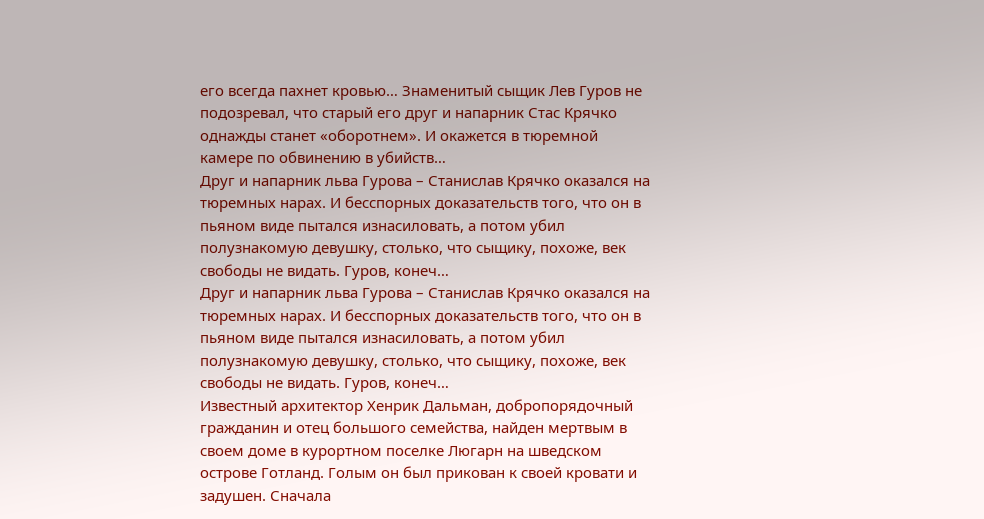его всегда пахнет кровью… Знаменитый сыщик Лев Гуров не подозревал, что старый его друг и напарник Стас Крячко однажды станет «оборотнем». И окажется в тюремной камере по обвинению в убийств…
Друг и напарник льва Гурова – Станислав Крячко оказался на тюремных нарах. И бесспорных доказательств того, что он в пьяном виде пытался изнасиловать, а потом убил полузнакомую девушку, столько, что сыщику, похоже, век свободы не видать. Гуров, конеч…
Друг и напарник льва Гурова – Станислав Крячко оказался на тюремных нарах. И бесспорных доказательств того, что он в пьяном виде пытался изнасиловать, а потом убил полузнакомую девушку, столько, что сыщику, похоже, век свободы не видать. Гуров, конеч…
Известный архитектор Хенрик Дальман, добропорядочный гражданин и отец большого семейства, найден мертвым в своем доме в курортном поселке Люгарн на шведском острове Готланд. Голым он был прикован к своей кровати и задушен. Сначала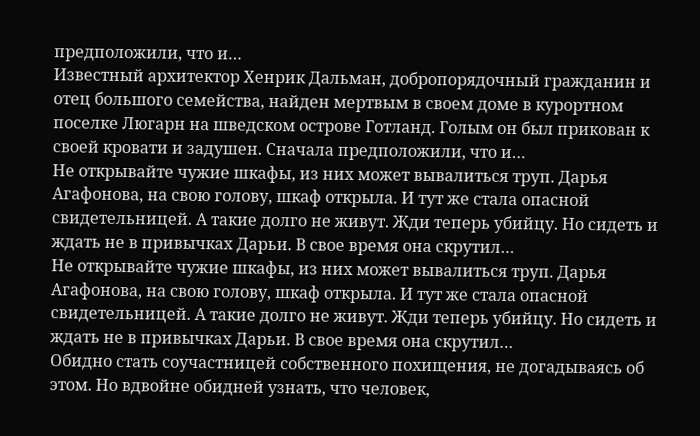предположили, что и…
Известный архитектор Хенрик Дальман, добропорядочный гражданин и отец большого семейства, найден мертвым в своем доме в курортном поселке Люгарн на шведском острове Готланд. Голым он был прикован к своей кровати и задушен. Сначала предположили, что и…
Не открывайте чужие шкафы, из них может вывалиться труп. Дарья Агафонова, на свою голову, шкаф открыла. И тут же стала опасной свидетельницей. А такие долго не живут. Жди теперь убийцу. Но сидеть и ждать не в привычках Дарьи. В свое время она скрутил…
Не открывайте чужие шкафы, из них может вывалиться труп. Дарья Агафонова, на свою голову, шкаф открыла. И тут же стала опасной свидетельницей. А такие долго не живут. Жди теперь убийцу. Но сидеть и ждать не в привычках Дарьи. В свое время она скрутил…
Обидно стать соучастницей собственного похищения, не догадываясь об этом. Но вдвойне обидней узнать, что человек,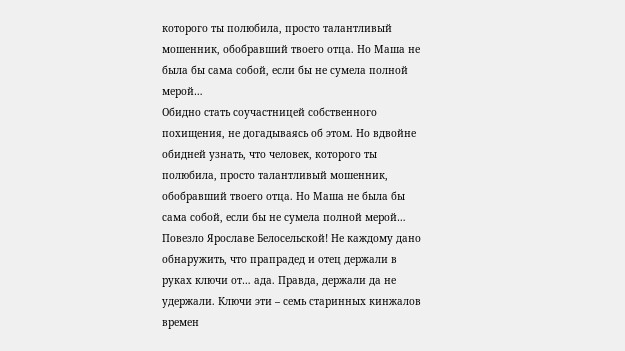которого ты полюбила, просто талантливый мошенник, обобравший твоего отца. Но Маша не была бы сама собой, если бы не сумела полной мерой…
Обидно стать соучастницей собственного похищения, не догадываясь об этом. Но вдвойне обидней узнать, что человек, которого ты полюбила, просто талантливый мошенник, обобравший твоего отца. Но Маша не была бы сама собой, если бы не сумела полной мерой…
Повезло Ярославе Белосельской! Не каждому дано обнаружить, что прапрадед и отец держали в руках ключи от… ада. Правда, держали да не удержали. Ключи эти – семь старинных кинжалов времен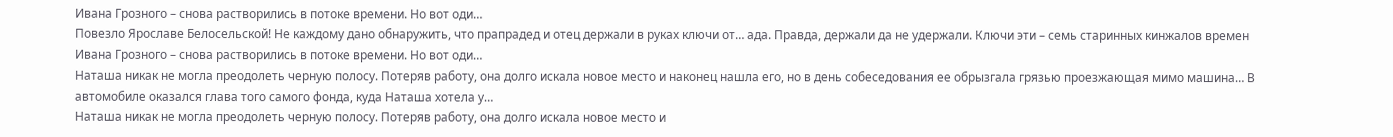Ивана Грозного – снова растворились в потоке времени. Но вот оди…
Повезло Ярославе Белосельской! Не каждому дано обнаружить, что прапрадед и отец держали в руках ключи от… ада. Правда, держали да не удержали. Ключи эти – семь старинных кинжалов времен Ивана Грозного – снова растворились в потоке времени. Но вот оди…
Наташа никак не могла преодолеть черную полосу. Потеряв работу, она долго искала новое место и наконец нашла его, но в день собеседования ее обрызгала грязью проезжающая мимо машина… В автомобиле оказался глава того самого фонда, куда Наташа хотела у…
Наташа никак не могла преодолеть черную полосу. Потеряв работу, она долго искала новое место и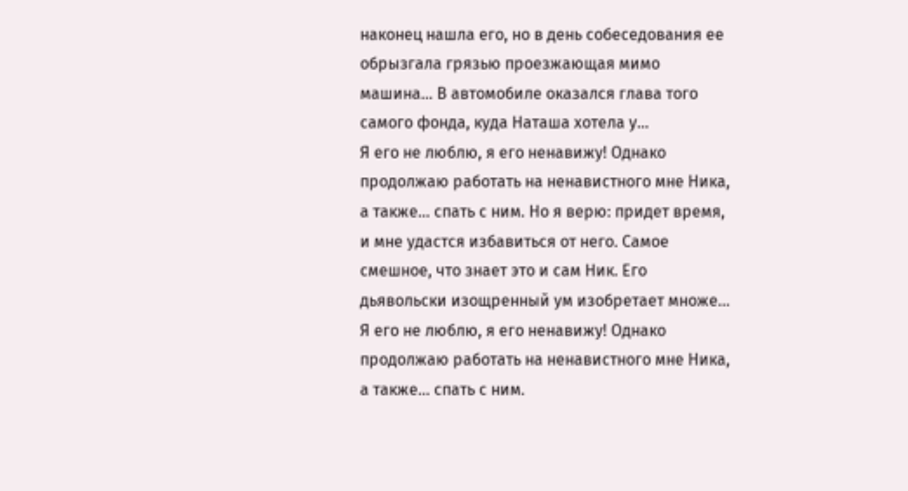наконец нашла его, но в день собеседования ее обрызгала грязью проезжающая мимо машина… В автомобиле оказался глава того самого фонда, куда Наташа хотела у…
Я его не люблю, я его ненавижу! Однако продолжаю работать на ненавистного мне Ника, а также… спать с ним. Но я верю: придет время, и мне удастся избавиться от него. Самое смешное, что знает это и сам Ник. Его дьявольски изощренный ум изобретает множе…
Я его не люблю, я его ненавижу! Однако продолжаю работать на ненавистного мне Ника, а также… спать с ним.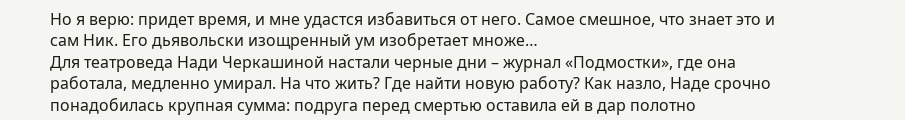Но я верю: придет время, и мне удастся избавиться от него. Самое смешное, что знает это и сам Ник. Его дьявольски изощренный ум изобретает множе…
Для театроведа Нади Черкашиной настали черные дни – журнал «Подмостки», где она работала, медленно умирал. На что жить? Где найти новую работу? Как назло, Наде срочно понадобилась крупная сумма: подруга перед смертью оставила ей в дар полотно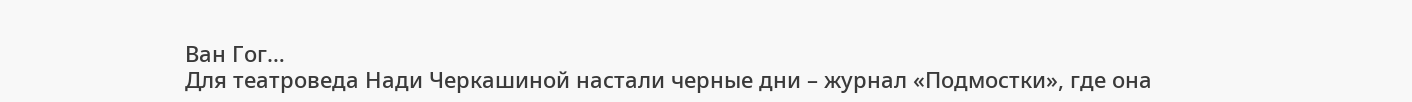Ван Гог…
Для театроведа Нади Черкашиной настали черные дни – журнал «Подмостки», где она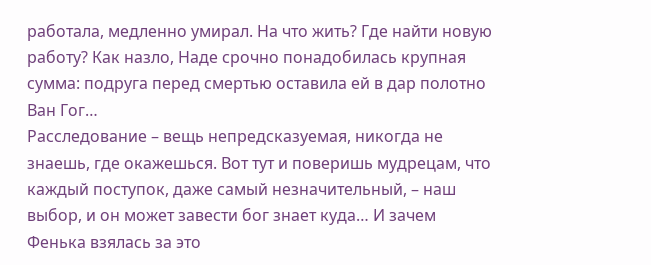работала, медленно умирал. На что жить? Где найти новую работу? Как назло, Наде срочно понадобилась крупная сумма: подруга перед смертью оставила ей в дар полотно Ван Гог…
Расследование – вещь непредсказуемая, никогда не знаешь, где окажешься. Вот тут и поверишь мудрецам, что каждый поступок, даже самый незначительный, – наш выбор, и он может завести бог знает куда… И зачем Фенька взялась за это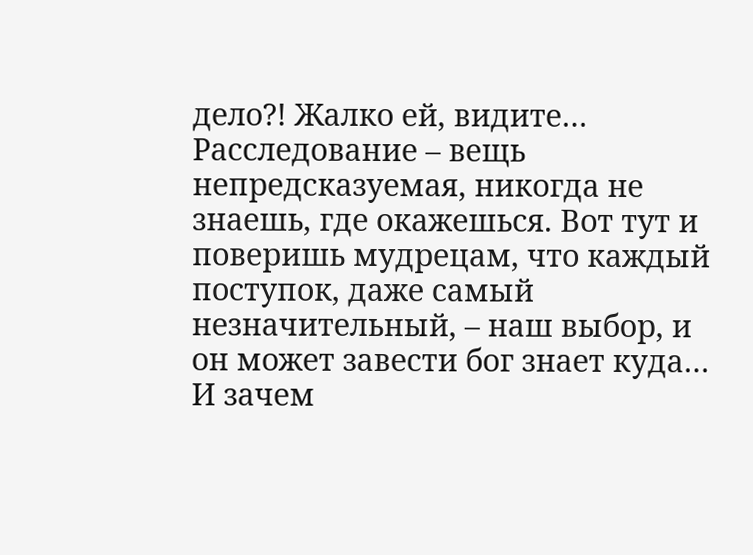дело?! Жалко ей, видите…
Расследование – вещь непредсказуемая, никогда не знаешь, где окажешься. Вот тут и поверишь мудрецам, что каждый поступок, даже самый незначительный, – наш выбор, и он может завести бог знает куда… И зачем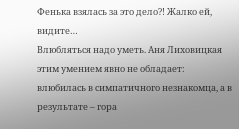Фенька взялась за это дело?! Жалко ей, видите…
Влюбляться надо уметь. Аня Лиховицкая этим умением явно не обладает: влюбилась в симпатичного незнакомца, а в результате – гора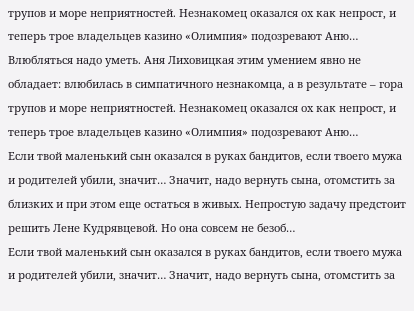трупов и море неприятностей. Незнакомец оказался ох как непрост, и теперь трое владельцев казино «Олимпия» подозревают Аню…
Влюбляться надо уметь. Аня Лиховицкая этим умением явно не обладает: влюбилась в симпатичного незнакомца, а в результате – гора трупов и море неприятностей. Незнакомец оказался ох как непрост, и теперь трое владельцев казино «Олимпия» подозревают Аню…
Если твой маленький сын оказался в руках бандитов, если твоего мужа и родителей убили, значит… Значит, надо вернуть сына, отомстить за близких и при этом еще остаться в живых. Непростую задачу предстоит решить Лене Кудрявцевой. Но она совсем не безоб…
Если твой маленький сын оказался в руках бандитов, если твоего мужа и родителей убили, значит… Значит, надо вернуть сына, отомстить за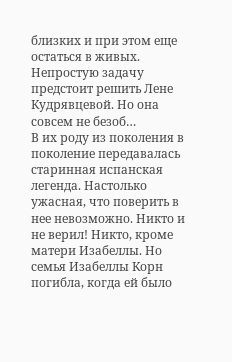близких и при этом еще остаться в живых. Непростую задачу предстоит решить Лене Кудрявцевой. Но она совсем не безоб…
В их роду из поколения в поколение передавалась старинная испанская легенда. Настолько ужасная, что поверить в нее невозможно. Никто и не верил! Никто, кроме матери Изабеллы. Но семья Изабеллы Корн погибла, когда ей было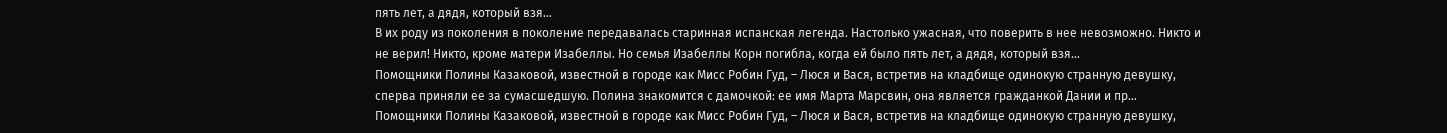пять лет, а дядя, который взя…
В их роду из поколения в поколение передавалась старинная испанская легенда. Настолько ужасная, что поверить в нее невозможно. Никто и не верил! Никто, кроме матери Изабеллы. Но семья Изабеллы Корн погибла, когда ей было пять лет, а дядя, который взя…
Помощники Полины Казаковой, известной в городе как Мисс Робин Гуд, – Люся и Вася, встретив на кладбище одинокую странную девушку, сперва приняли ее за сумасшедшую. Полина знакомится с дамочкой: ее имя Марта Марсвин, она является гражданкой Дании и пр…
Помощники Полины Казаковой, известной в городе как Мисс Робин Гуд, – Люся и Вася, встретив на кладбище одинокую странную девушку,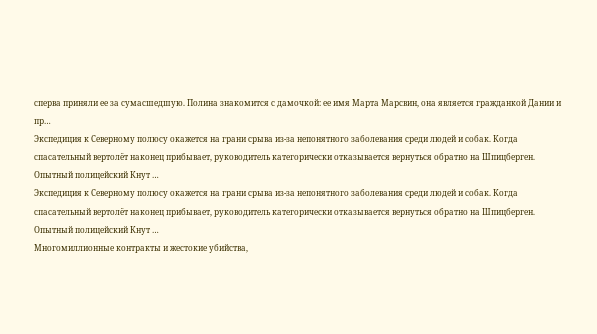сперва приняли ее за сумасшедшую. Полина знакомится с дамочкой: ее имя Марта Марсвин, она является гражданкой Дании и пр…
Экспедиция к Северному полюсу окажется на грани срыва из-за непонятного заболевания среди людей и собак. Когда спасательный вертолёт наконец прибывает, руководитель категорически отказывается вернуться обратно на Шпицберген. Опытный полицейский Кнут …
Экспедиция к Северному полюсу окажется на грани срыва из-за непонятного заболевания среди людей и собак. Когда спасательный вертолёт наконец прибывает, руководитель категорически отказывается вернуться обратно на Шпицберген. Опытный полицейский Кнут …
Многомиллионные контракты и жестокие убийства,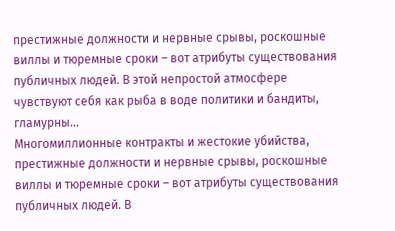престижные должности и нервные срывы, роскошные виллы и тюремные сроки – вот атрибуты существования публичных людей. В этой непростой атмосфере чувствуют себя как рыба в воде политики и бандиты, гламурны…
Многомиллионные контракты и жестокие убийства, престижные должности и нервные срывы, роскошные виллы и тюремные сроки – вот атрибуты существования публичных людей. В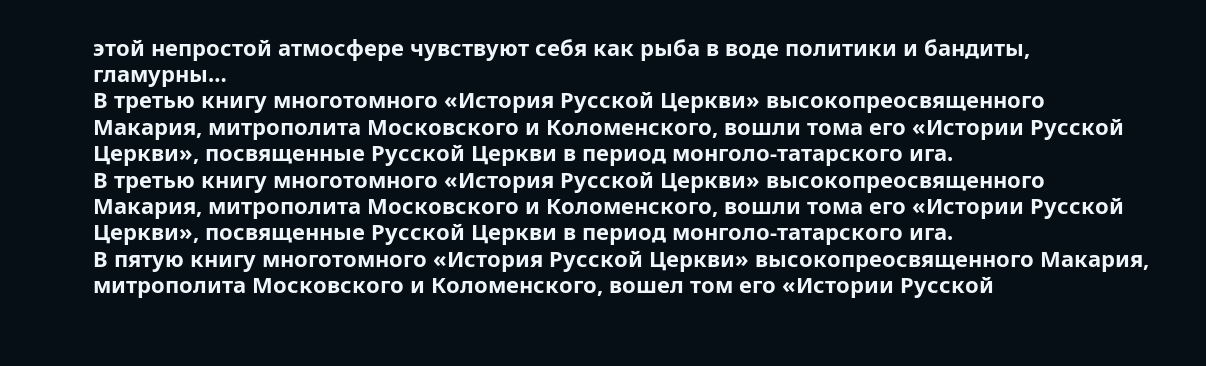этой непростой атмосфере чувствуют себя как рыба в воде политики и бандиты, гламурны…
В третью книгу многотомного «История Русской Церкви» высокопреосвященного Макария, митрополита Московского и Коломенского, вошли тома его «Истории Русской Церкви», посвященные Русской Церкви в период монголо-татарского ига.
В третью книгу многотомного «История Русской Церкви» высокопреосвященного Макария, митрополита Московского и Коломенского, вошли тома его «Истории Русской Церкви», посвященные Русской Церкви в период монголо-татарского ига.
В пятую книгу многотомного «История Русской Церкви» высокопреосвященного Макария, митрополита Московского и Коломенского, вошел том его «Истории Русской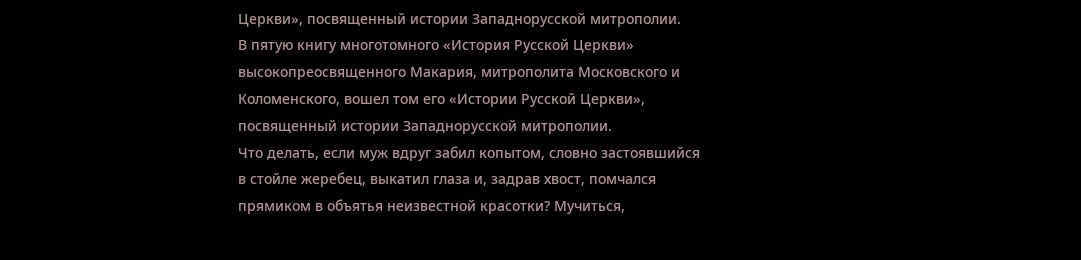Церкви», посвященный истории Западнорусской митрополии.
В пятую книгу многотомного «История Русской Церкви» высокопреосвященного Макария, митрополита Московского и Коломенского, вошел том его «Истории Русской Церкви», посвященный истории Западнорусской митрополии.
Что делать, если муж вдруг забил копытом, словно застоявшийся в стойле жеребец, выкатил глаза и, задрав хвост, помчался прямиком в объятья неизвестной красотки? Мучиться,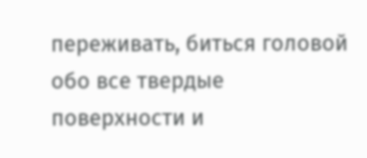переживать, биться головой обо все твердые поверхности и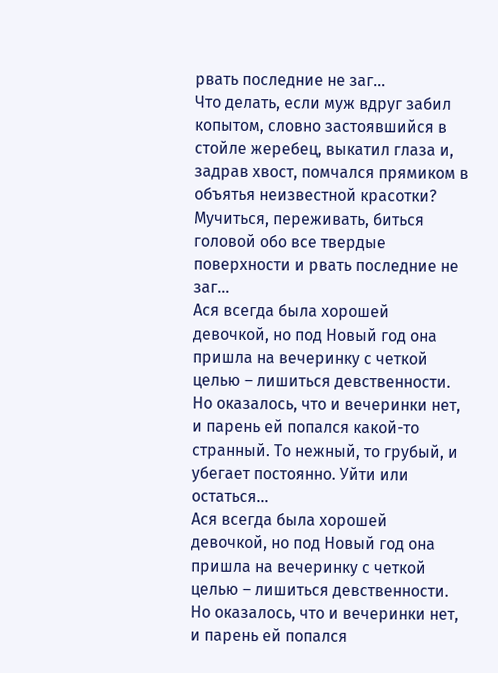рвать последние не заг…
Что делать, если муж вдруг забил копытом, словно застоявшийся в стойле жеребец, выкатил глаза и, задрав хвост, помчался прямиком в объятья неизвестной красотки? Мучиться, переживать, биться головой обо все твердые поверхности и рвать последние не заг…
Ася всегда была хорошей девочкой, но под Новый год она пришла на вечеринку с четкой целью – лишиться девственности. Но оказалось, что и вечеринки нет, и парень ей попался какой-то странный. То нежный, то грубый, и убегает постоянно. Уйти или остаться…
Ася всегда была хорошей девочкой, но под Новый год она пришла на вечеринку с четкой целью – лишиться девственности. Но оказалось, что и вечеринки нет, и парень ей попался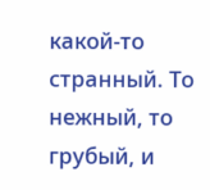какой-то странный. То нежный, то грубый, и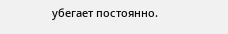убегает постоянно.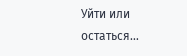Уйти или остаться…